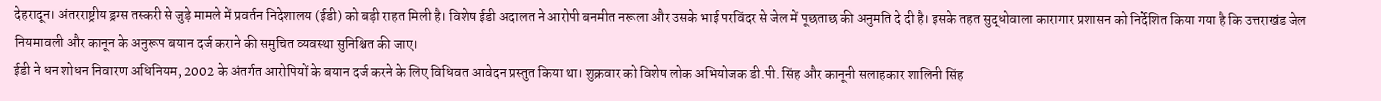देहरादून। अंतरराष्ट्रीय ड्रग्स तस्करी से जुड़े मामले में प्रवर्तन निदेशालय (ईडी) को बड़ी राहत मिली है। विशेष ईडी अदालत ने आरोपी बनमीत नरूला और उसके भाई परविंदर से जेल में पूछताछ की अनुमति दे दी है। इसके तहत सुद्धोवाला कारागार प्रशासन को निर्देशित किया गया है कि उत्तराखंड जेल नियमावली और कानून के अनुरूप बयान दर्ज कराने की समुचित व्यवस्था सुनिश्चित की जाए।
ईडी ने धन शोधन निवारण अधिनियम, 2002 के अंतर्गत आरोपियों के बयान दर्ज करने के लिए विधिवत आवेदन प्रस्तुत किया था। शुक्रवार को विशेष लोक अभियोजक डी.पी. सिंह और कानूनी सलाहकार शालिनी सिंह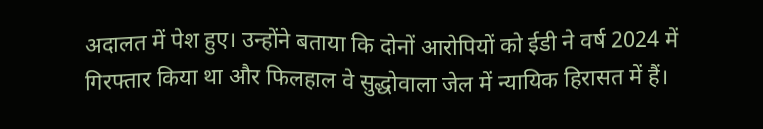अदालत में पेश हुए। उन्होंने बताया कि दोनों आरोपियों को ईडी ने वर्ष 2024 में गिरफ्तार किया था और फिलहाल वे सुद्धोवाला जेल में न्यायिक हिरासत में हैं।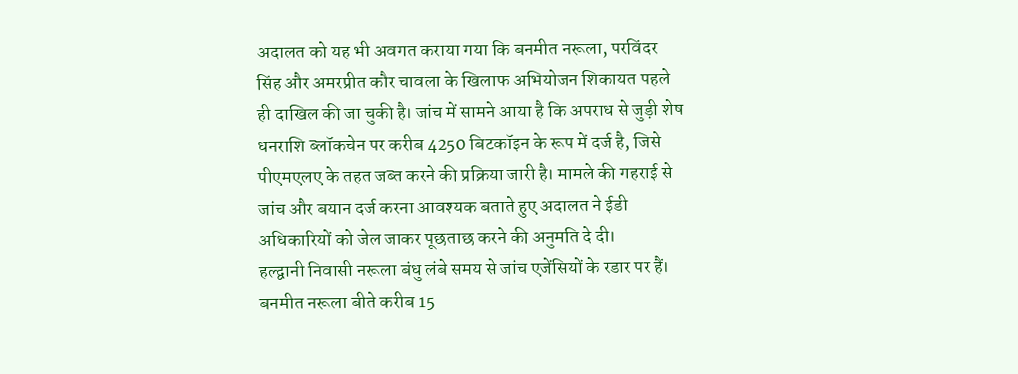अदालत को यह भी अवगत कराया गया कि बनमीत नरूला, परविंदर सिंह और अमरप्रीत कौर चावला के खिलाफ अभियोजन शिकायत पहले ही दाखिल की जा चुकी है। जांच में सामने आया है कि अपराध से जुड़ी शेष धनराशि ब्लॉकचेन पर करीब 4250 बिटकॉइन के रूप में दर्ज है, जिसे पीएमएलए के तहत जब्त करने की प्रक्रिया जारी है। मामले की गहराई से जांच और बयान दर्ज करना आवश्यक बताते हुए अदालत ने ईडी अधिकारियों को जेल जाकर पूछताछ करने की अनुमति दे दी।
हल्द्वानी निवासी नरूला बंधु लंबे समय से जांच एजेंसियों के रडार पर हैं। बनमीत नरूला बीते करीब 15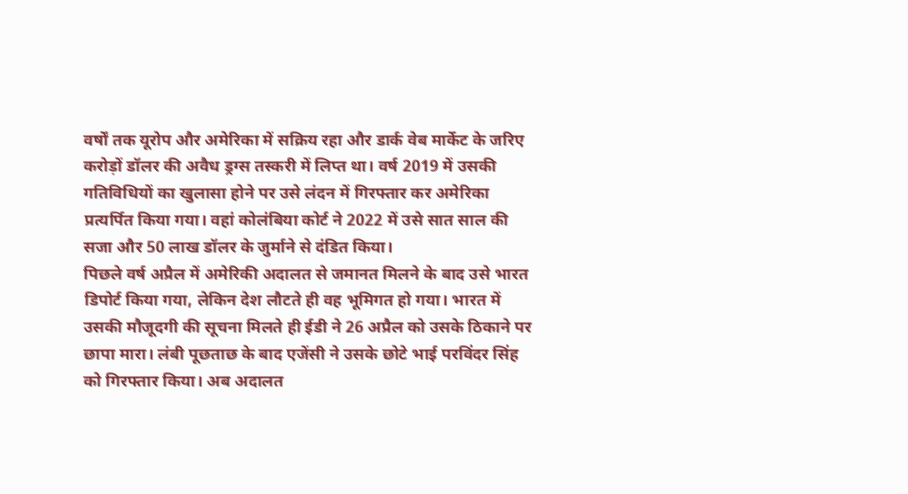वर्षों तक यूरोप और अमेरिका में सक्रिय रहा और डार्क वेब मार्केट के जरिए करोड़ों डॉलर की अवैध ड्रग्स तस्करी में लिप्त था। वर्ष 2019 में उसकी गतिविधियों का खुलासा होने पर उसे लंदन में गिरफ्तार कर अमेरिका प्रत्यर्पित किया गया। वहां कोलंबिया कोर्ट ने 2022 में उसे सात साल की सजा और 50 लाख डॉलर के जुर्माने से दंडित किया।
पिछले वर्ष अप्रैल में अमेरिकी अदालत से जमानत मिलने के बाद उसे भारत डिपोर्ट किया गया, लेकिन देश लौटते ही वह भूमिगत हो गया। भारत में उसकी मौजूदगी की सूचना मिलते ही ईडी ने 26 अप्रैल को उसके ठिकाने पर छापा मारा। लंबी पूछताछ के बाद एजेंसी ने उसके छोटे भाई परविंदर सिंह को गिरफ्तार किया। अब अदालत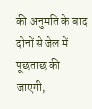की अनुमति के बाद दोनों से जेल में पूछताछ की जाएगी,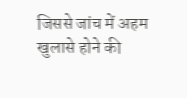जिससे जांच में अहम खुलासे होने की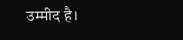उम्मीद है।